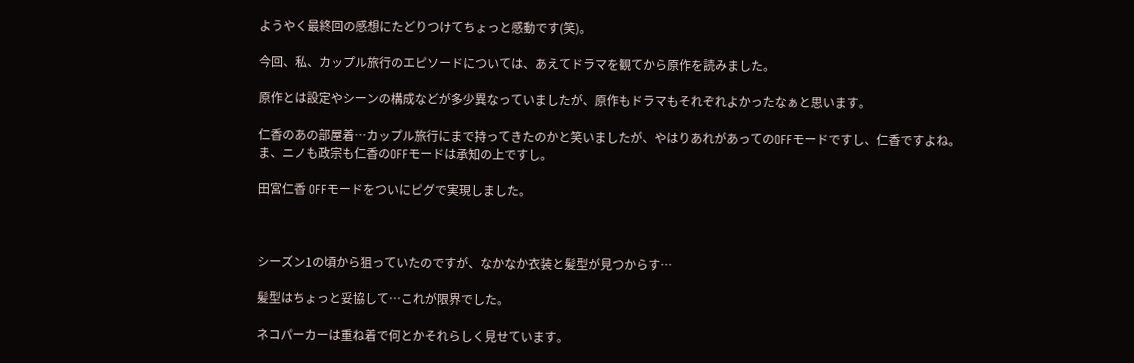ようやく最終回の感想にたどりつけてちょっと感動です(笑)。

今回、私、カップル旅行のエピソードについては、あえてドラマを観てから原作を読みました。

原作とは設定やシーンの構成などが多少異なっていましたが、原作もドラマもそれぞれよかったなぁと思います。

仁香のあの部屋着…カップル旅行にまで持ってきたのかと笑いましたが、やはりあれがあってのOFFモードですし、仁香ですよね。
ま、ニノも政宗も仁香のOFFモードは承知の上ですし。

田宮仁香 OFFモードをついにピグで実現しました。



シーズン1の頃から狙っていたのですが、なかなか衣装と髪型が見つからす…

髪型はちょっと妥協して…これが限界でした。

ネコパーカーは重ね着で何とかそれらしく見せています。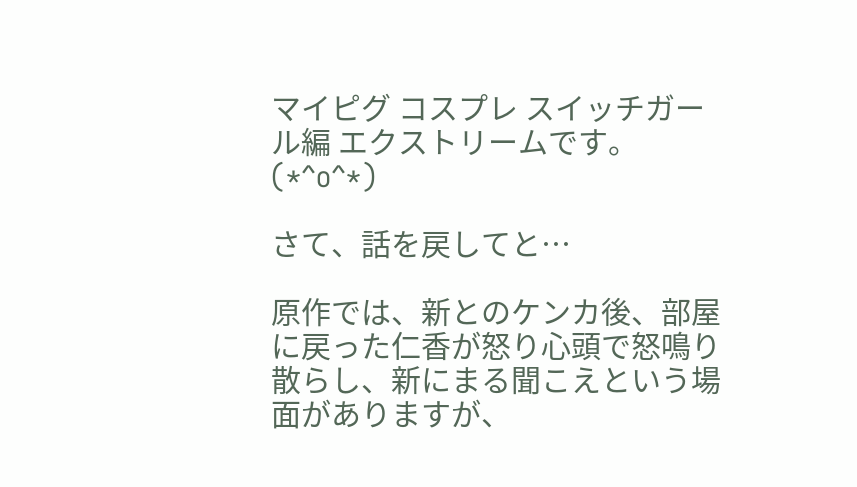マイピグ コスプレ スイッチガール編 エクストリームです。(*^o^*)

さて、話を戻してと…

原作では、新とのケンカ後、部屋に戻った仁香が怒り心頭で怒鳴り散らし、新にまる聞こえという場面がありますが、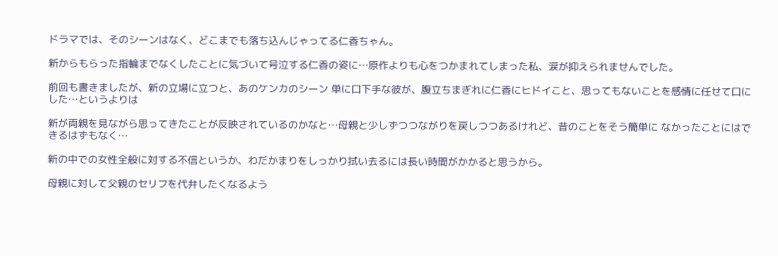ドラマでは、そのシーンはなく、どこまでも落ち込んじゃってる仁香ちゃん。

新からもらった指輪までなくしたことに気づいて号泣する仁香の姿に…原作よりも心をつかまれてしまった私、涙が抑えられませんでした。

前回も書きましたが、新の立場に立つと、あのケンカのシーン 単に口下手な彼が、腹立ちまぎれに仁香にヒドイこと、思ってもないことを感情に任せて口にした…というよりは

新が両親を見ながら思ってきたことが反映されているのかなと…母親と少しずつつながりを戻しつつあるけれど、昔のことをそう簡単に なかったことにはできるはずもなく…

新の中での女性全般に対する不信というか、わだかまりをしっかり拭い去るには長い時間がかかると思うから。

母親に対して父親のセリフを代弁したくなるよう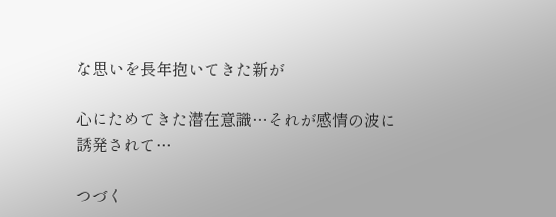な思いを長年抱いてきた新が

心にためてきた潜在意識…それが感情の波に誘発されて…

つづく